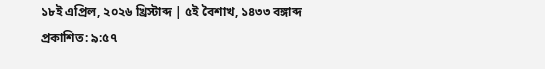১৮ই এপ্রিল, ২০২৬ খ্রিস্টাব্দ | ৫ই বৈশাখ, ১৪৩৩ বঙ্গাব্দ
প্রকাশিত: ৯:৫৭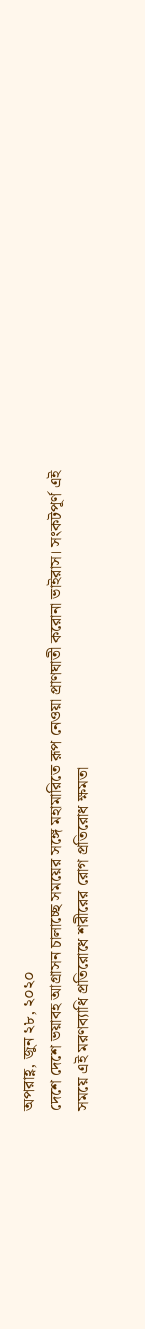অপরাহ্ণ, জুন ২৮, ২০২০
দেশে দেশে ভয়াবহ আগ্রাসন চালাচ্ছে সময়ের সঙ্গে মহামারিতে রূপ নেওয়া প্রাণঘাতী করোনা ভাইরাস। সংকটপূর্ণ এই সময়ে এই মরণব্যাধি প্রতিরোধে শরীরের রোগ প্রতিরোধ ক্ষমতা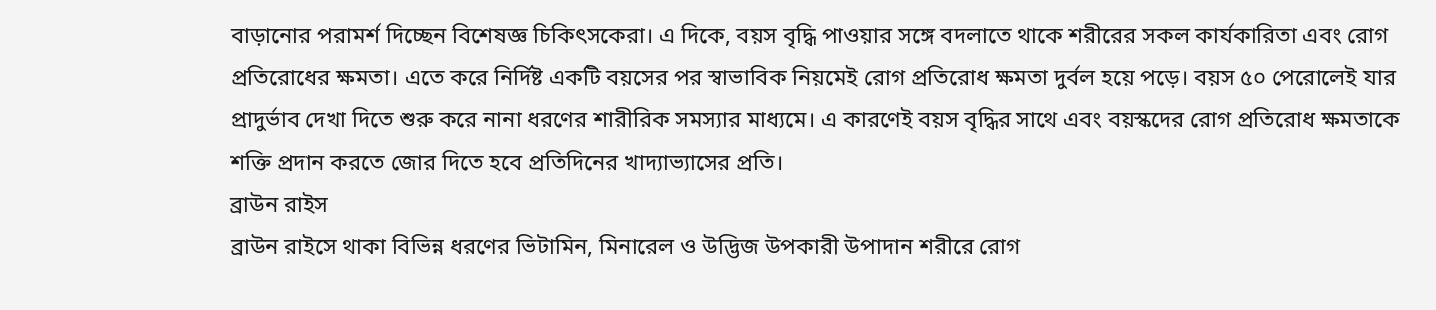বাড়ানোর পরামর্শ দিচ্ছেন বিশেষজ্ঞ চিকিৎসকেরা। এ দিকে, বয়স বৃদ্ধি পাওয়ার সঙ্গে বদলাতে থাকে শরীরের সকল কার্যকারিতা এবং রোগ প্রতিরোধের ক্ষমতা। এতে করে নির্দিষ্ট একটি বয়সের পর স্বাভাবিক নিয়মেই রোগ প্রতিরোধ ক্ষমতা দুর্বল হয়ে পড়ে। বয়স ৫০ পেরোলেই যার প্রাদুর্ভাব দেখা দিতে শুরু করে নানা ধরণের শারীরিক সমস্যার মাধ্যমে। এ কারণেই বয়স বৃদ্ধির সাথে এবং বয়স্কদের রোগ প্রতিরোধ ক্ষমতাকে শক্তি প্রদান করতে জোর দিতে হবে প্রতিদিনের খাদ্যাভ্যাসের প্রতি।
ব্রাউন রাইস
ব্রাউন রাইসে থাকা বিভিন্ন ধরণের ভিটামিন, মিনারেল ও উদ্ভিজ উপকারী উপাদান শরীরে রোগ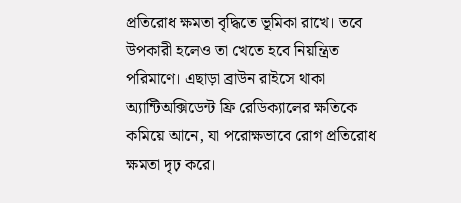প্রতিরোধ ক্ষমতা বৃদ্ধিতে ভূমিকা রাখে। তবে উপকারী হলেও তা খেতে হবে নিয়ন্ত্রিত পরিমাণে। এছাড়া ব্রাউন রাইসে থাকা অ্যান্টিঅক্সিডেন্ট ফ্রি রেডিক্যালের ক্ষতিকে কমিয়ে আনে, যা পরোক্ষভাবে রোগ প্রতিরোধ ক্ষমতা দৃঢ় করে।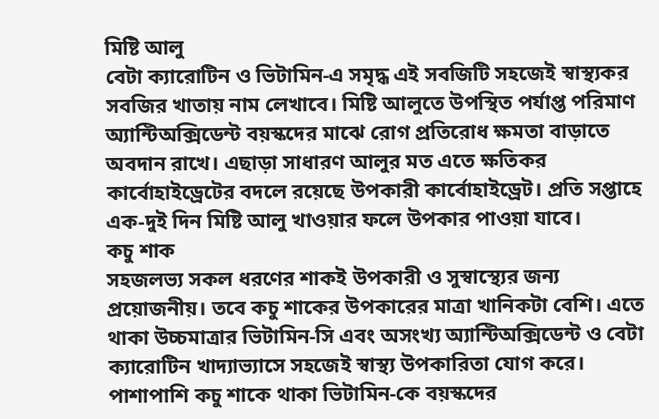মিষ্টি আলু
বেটা ক্যারোটিন ও ভিটামিন-এ সমৃদ্ধ এই সবজিটি সহজেই স্বাস্থ্যকর সবজির খাতায় নাম লেখাবে। মিষ্টি আলুতে উপস্থিত পর্যাপ্ত পরিমাণ অ্যান্টিঅক্সিডেন্ট বয়স্কদের মাঝে রোগ প্রতিরোধ ক্ষমতা বাড়াতে অবদান রাখে। এছাড়া সাধারণ আলুর মত এতে ক্ষতিকর কার্বোহাইড্রেটের বদলে রয়েছে উপকারী কার্বোহাইড্রেট। প্রতি সপ্তাহে এক-দুই দিন মিষ্টি আলু খাওয়ার ফলে উপকার পাওয়া যাবে।
কচু শাক
সহজলভ্য সকল ধরণের শাকই উপকারী ও সুস্বাস্থ্যের জন্য প্রয়োজনীয়। তবে কচু শাকের উপকারের মাত্রা খানিকটা বেশি। এতে থাকা উচ্চমাত্রার ভিটামিন-সি এবং অসংখ্য অ্যান্টিঅক্সিডেন্ট ও বেটা ক্যারোটিন খাদ্যাভ্যাসে সহজেই স্বাস্থ্য উপকারিতা যোগ করে। পাশাপাশি কচু শাকে থাকা ভিটামিন-কে বয়স্কদের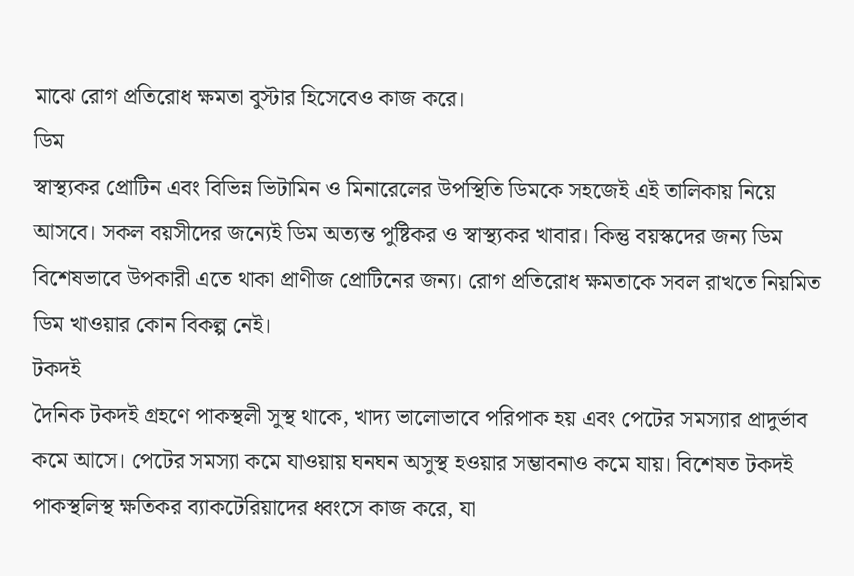মাঝে রোগ প্রতিরোধ ক্ষমতা বুস্টার হিসেবেও কাজ করে।
ডিম
স্বাস্থ্যকর প্রোটিন এবং বিভিন্ন ভিটামিন ও মিনারেলের উপস্থিতি ডিমকে সহজেই এই তালিকায় নিয়ে আসবে। সকল বয়সীদের জন্যেই ডিম অত্যন্ত পুষ্টিকর ও স্বাস্থ্যকর খাবার। কিন্তু বয়স্কদের জন্য ডিম বিশেষভাবে উপকারী এতে থাকা প্রাণীজ প্রোটিনের জন্য। রোগ প্রতিরোধ ক্ষমতাকে সবল রাখতে নিয়মিত ডিম খাওয়ার কোন বিকল্প নেই।
টকদই
দৈনিক টকদই গ্রহণে পাকস্থলী সুস্থ থাকে, খাদ্য ভালোভাবে পরিপাক হয় এবং পেটের সমস্যার প্রাদুর্ভাব কমে আসে। পেটের সমস্যা কমে যাওয়ায় ঘনঘন অসুস্থ হওয়ার সম্ভাবনাও কমে যায়। বিশেষত টকদই পাকস্থলিস্থ ক্ষতিকর ব্যাকটেরিয়াদের ধ্বংসে কাজ করে, যা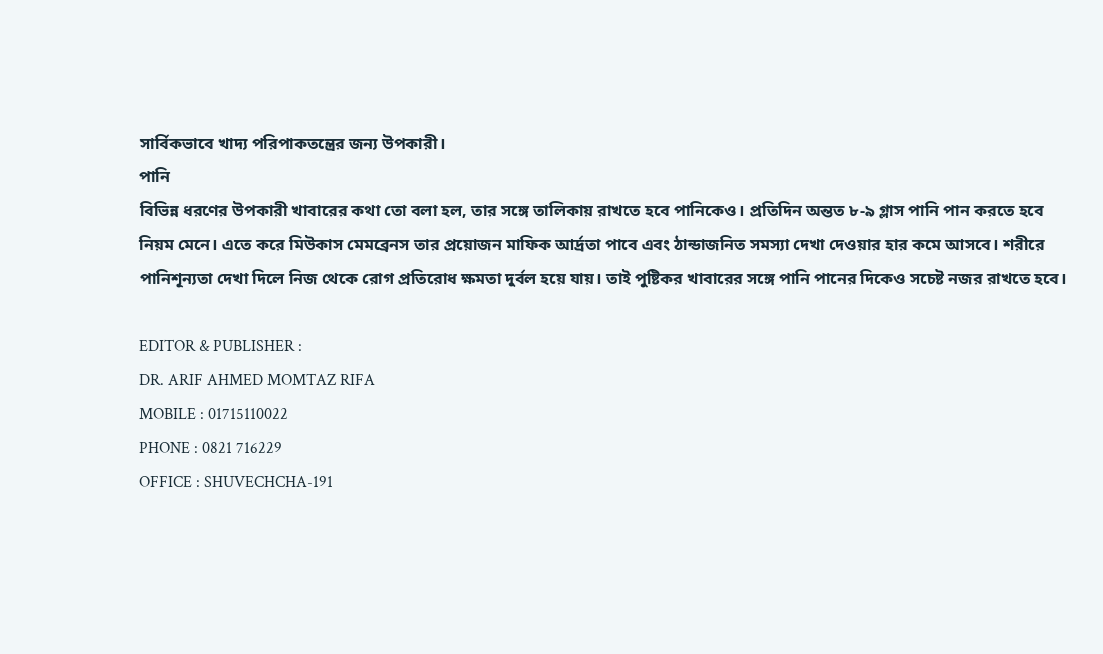সার্বিকভাবে খাদ্য পরিপাকতন্ত্রের জন্য উপকারী।
পানি
বিভিন্ন ধরণের উপকারী খাবারের কথা তো বলা হল, তার সঙ্গে তালিকায় রাখতে হবে পানিকেও। প্রতিদিন অন্তত ৮-৯ গ্লাস পানি পান করতে হবে নিয়ম মেনে। এতে করে মিউকাস মেমব্রেনস তার প্রয়োজন মাফিক আর্দ্রতা পাবে এবং ঠান্ডাজনিত সমস্যা দেখা দেওয়ার হার কমে আসবে। শরীরে পানিশূন্যতা দেখা দিলে নিজ থেকে রোগ প্রতিরোধ ক্ষমতা দুর্বল হয়ে যায়। তাই পুষ্টিকর খাবারের সঙ্গে পানি পানের দিকেও সচেষ্ট নজর রাখতে হবে।

EDITOR & PUBLISHER :
DR. ARIF AHMED MOMTAZ RIFA
MOBILE : 01715110022
PHONE : 0821 716229
OFFICE : SHUVECHCHA-191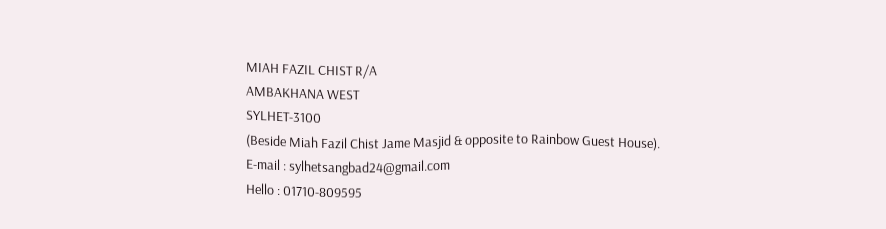MIAH FAZIL CHIST R/A
AMBAKHANA WEST
SYLHET-3100
(Beside Miah Fazil Chist Jame Masjid & opposite to Rainbow Guest House).
E-mail : sylhetsangbad24@gmail.com
Hello : 01710-809595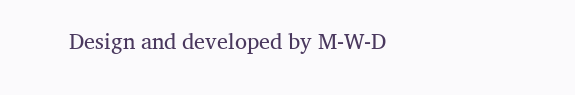Design and developed by M-W-D